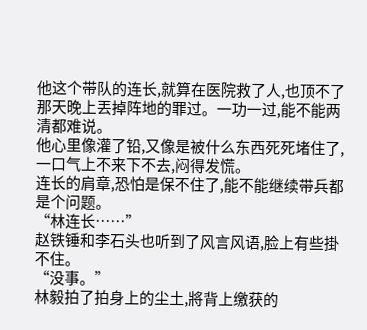他这个带队的连长,就算在医院救了人,也顶不了那天晚上丟掉阵地的罪过。一功一过,能不能两清都难说。
他心里像灌了铅,又像是被什么东西死死堵住了,一口气上不来下不去,闷得发慌。
连长的肩章,恐怕是保不住了,能不能继续带兵都是个问题。
“林连长……”
赵铁锤和李石头也听到了风言风语,脸上有些掛不住。
“没事。”
林毅拍了拍身上的尘土,將背上缴获的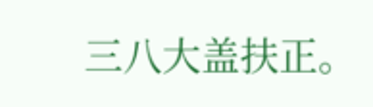三八大盖扶正。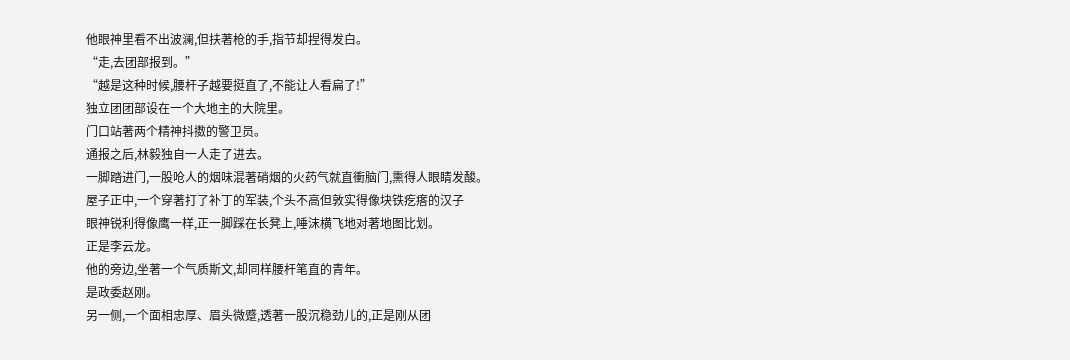他眼神里看不出波澜,但扶著枪的手,指节却捏得发白。
“走,去团部报到。”
“越是这种时候,腰杆子越要挺直了,不能让人看扁了!”
独立团团部设在一个大地主的大院里。
门口站著两个精神抖擞的警卫员。
通报之后,林毅独自一人走了进去。
一脚踏进门,一股呛人的烟味混著硝烟的火药气就直衝脑门,熏得人眼睛发酸。
屋子正中,一个穿著打了补丁的军装,个头不高但敦实得像块铁疙瘩的汉子
眼神锐利得像鹰一样,正一脚踩在长凳上,唾沫横飞地对著地图比划。
正是李云龙。
他的旁边,坐著一个气质斯文,却同样腰杆笔直的青年。
是政委赵刚。
另一侧,一个面相忠厚、眉头微蹙,透著一股沉稳劲儿的,正是刚从团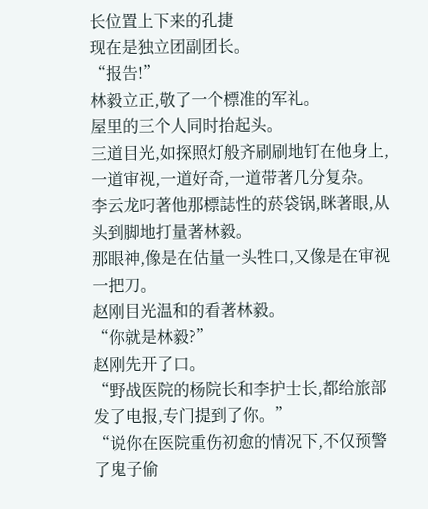长位置上下来的孔捷
现在是独立团副团长。
“报告!”
林毅立正,敬了一个標准的军礼。
屋里的三个人同时抬起头。
三道目光,如探照灯般齐刷刷地钉在他身上,一道审视,一道好奇,一道带著几分复杂。
李云龙叼著他那標誌性的菸袋锅,眯著眼,从头到脚地打量著林毅。
那眼神,像是在估量一头牲口,又像是在审视一把刀。
赵刚目光温和的看著林毅。
“你就是林毅?”
赵刚先开了口。
“野战医院的杨院长和李护士长,都给旅部发了电报,专门提到了你。”
“说你在医院重伤初愈的情况下,不仅预警了鬼子偷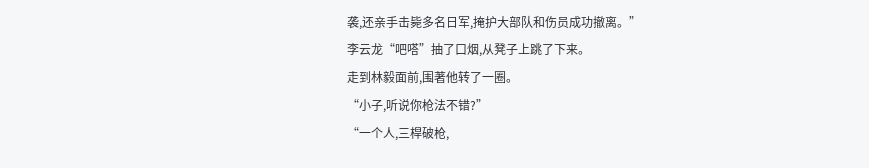袭,还亲手击毙多名日军,掩护大部队和伤员成功撤离。”
李云龙“吧嗒”抽了口烟,从凳子上跳了下来。
走到林毅面前,围著他转了一圈。
“小子,听说你枪法不错?”
“一个人,三桿破枪,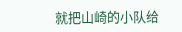就把山崎的小队给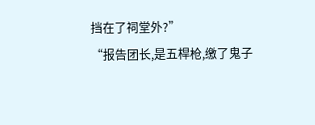挡在了祠堂外?”
“报告团长,是五桿枪,缴了鬼子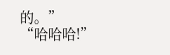的。”
“哈哈哈!”